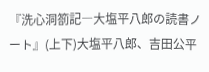『洗心洞箚記―大塩平八郎の読書ノート』(上下)大塩平八郎、吉田公平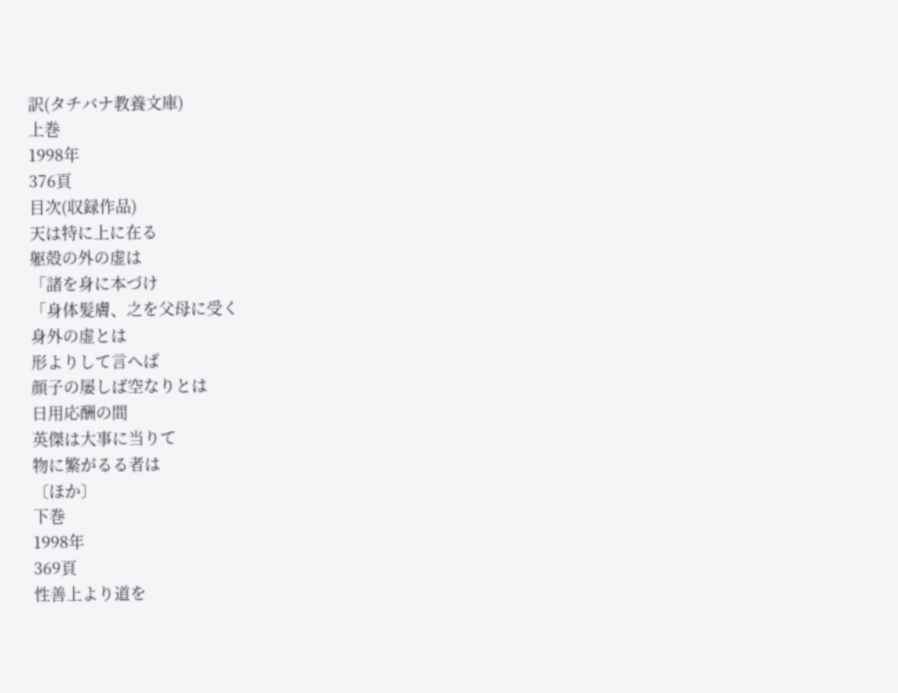訳(タチバナ教養文庫)
上巻
1998年
376頁
目次(収録作品)
天は特に上に在る
躯殻の外の虚は
「諸を身に本づけ
「身体髪膚、之を父母に受く
身外の虚とは
形よりして言へば
顔子の屡しば空なりとは
日用応酬の間
英傑は大事に当りて
物に繁がるる者は
〔ほか〕
下巻
1998年
369頁
性善上より道を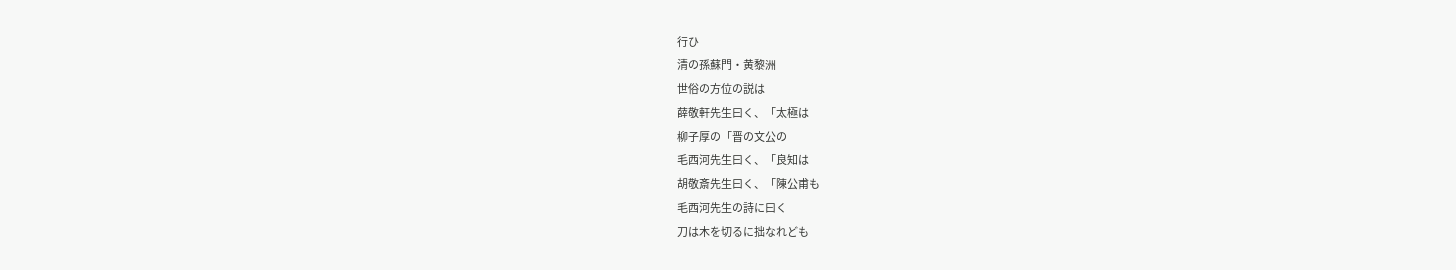行ひ
清の孫蘇門・黄黎洲
世俗の方位の説は
薛敬軒先生曰く、「太極は
柳子厚の「晋の文公の
毛西河先生曰く、「良知は
胡敬斎先生曰く、「陳公甫も
毛西河先生の詩に曰く
刀は木を切るに拙なれども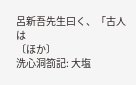呂新吾先生曰く、「古人は
〔ほか〕
洗心洞箚記: 大塩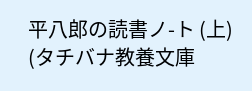平八郎の読書ノ-ト (上) (タチバナ教養文庫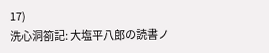17)
洗心洞箚記: 大塩平八郎の読書ノ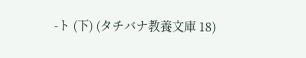-ト (下) (タチバナ教養文庫 18)